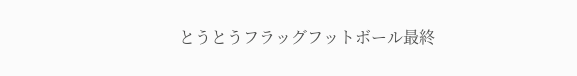とうとうフラッグフットボール最終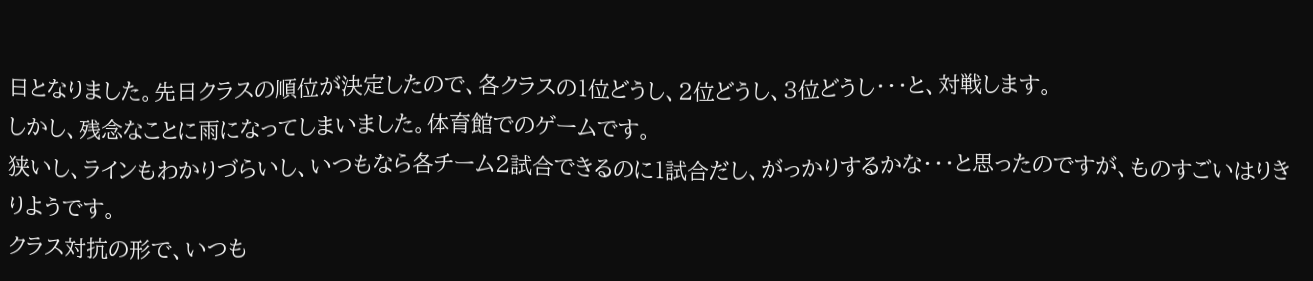日となりました。先日クラスの順位が決定したので、各クラスの1位どうし、2位どうし、3位どうし・・・と、対戦します。
しかし、残念なことに雨になってしまいました。体育館でのゲームです。
狭いし、ラインもわかりづらいし、いつもなら各チーム2試合できるのに1試合だし、がっかりするかな・・・と思ったのですが、ものすごいはりきりようです。
クラス対抗の形で、いつも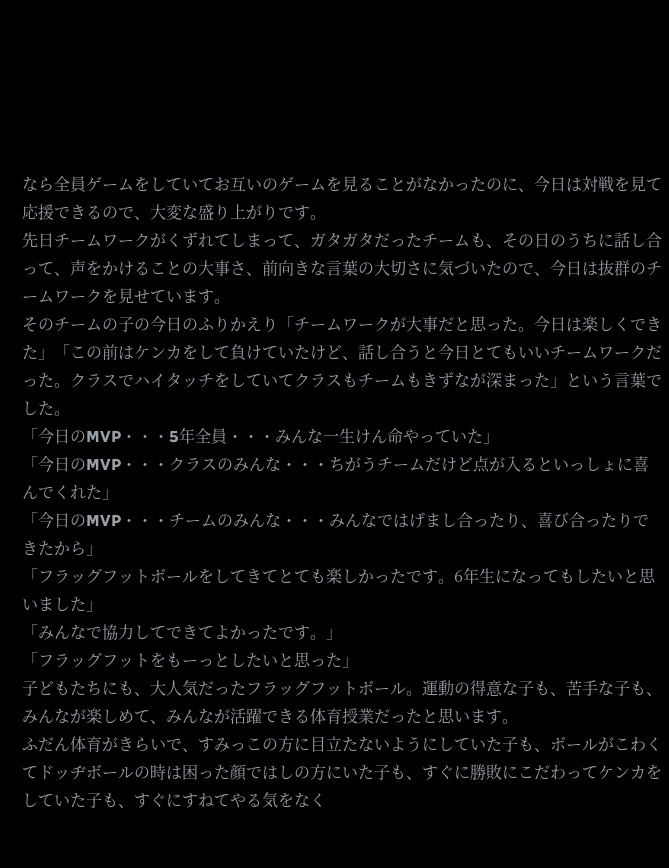なら全員ゲームをしていてお互いのゲームを見ることがなかったのに、今日は対戦を見て応援できるので、大変な盛り上がりです。
先日チームワークがくずれてしまって、ガタガタだったチームも、その日のうちに話し合って、声をかけることの大事さ、前向きな言葉の大切さに気づいたので、今日は抜群のチームワークを見せています。
そのチームの子の今日のふりかえり「チームワークが大事だと思った。今日は楽しくできた」「この前はケンカをして負けていたけど、話し合うと今日とてもいいチームワークだった。クラスでハイタッチをしていてクラスもチームもきずなが深まった」という言葉でした。
「今日のMVP・・・5年全員・・・みんな一生けん命やっていた」
「今日のMVP・・・クラスのみんな・・・ちがうチームだけど点が入るといっしょに喜んでくれた」
「今日のMVP・・・チームのみんな・・・みんなではげまし合ったり、喜び合ったりできたから」
「フラッグフットボールをしてきてとても楽しかったです。6年生になってもしたいと思いました」
「みんなで協力してできてよかったです。」
「フラッグフットをもーっとしたいと思った」
子どもたちにも、大人気だったフラッグフットボール。運動の得意な子も、苦手な子も、みんなが楽しめて、みんなが活躍できる体育授業だったと思います。
ふだん体育がきらいで、すみっこの方に目立たないようにしていた子も、ボールがこわくてドッヂボールの時は困った顔ではしの方にいた子も、すぐに勝敗にこだわってケンカをしていた子も、すぐにすねてやる気をなく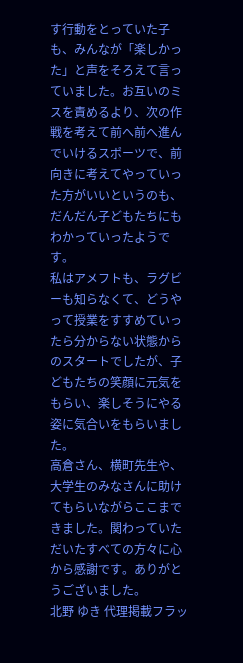す行動をとっていた子も、みんなが「楽しかった」と声をそろえて言っていました。お互いのミスを責めるより、次の作戦を考えて前へ前へ進んでいけるスポーツで、前向きに考えてやっていった方がいいというのも、だんだん子どもたちにもわかっていったようです。
私はアメフトも、ラグビーも知らなくて、どうやって授業をすすめていったら分からない状態からのスタートでしたが、子どもたちの笑顔に元気をもらい、楽しそうにやる姿に気合いをもらいました。
高倉さん、横町先生や、大学生のみなさんに助けてもらいながらここまできました。関わっていただいたすべての方々に心から感謝です。ありがとうございました。
北野 ゆき 代理掲載フラッ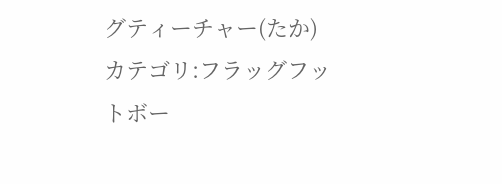グティーチャー(たか)
カテゴリ:フラッグフットボー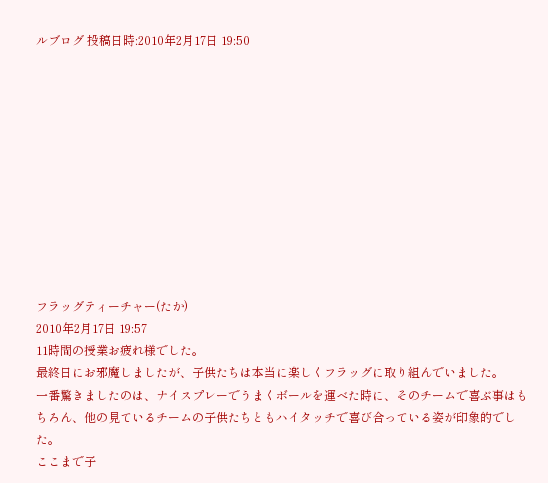ルブログ 投稿日時:2010年2月17日 19:50











フラッグティーチャー(たか)
2010年2月17日 19:57
11時間の授業お疲れ様でした。
最終日にお邪魔しましたが、子供たちは本当に楽しくフラッグに取り組んでいました。
一番驚きましたのは、ナイスプレーでうまくボールを運べた時に、そのチームで喜ぶ事はもちろん、他の見ているチームの子供たちともハイタッチで喜び合っている姿が印象的でした。
ここまで子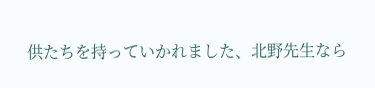供たちを持っていかれました、北野先生なら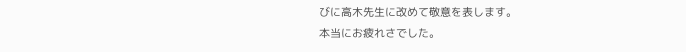びに高木先生に改めて敬意を表します。
本当にお疲れさでした。